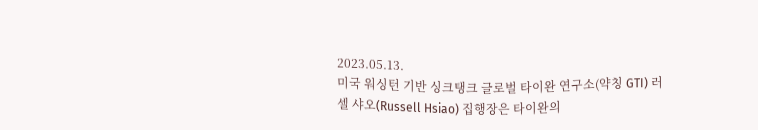2023.05.13.
미국 워싱턴 기반 싱크탱크 글로벌 타이완 연구소(약칭 GTI) 러셀 샤오(Russell Hsiao) 집행장은 타이완의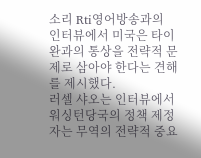소리 Rti영어방송과의 인터뷰에서 미국은 타이완과의 통상을 전략적 문제로 삼아야 한다는 견해를 제시했다.
러셀 샤오는 인터뷰에서 워싱턴당국의 정책 제정자는 무역의 전략적 중요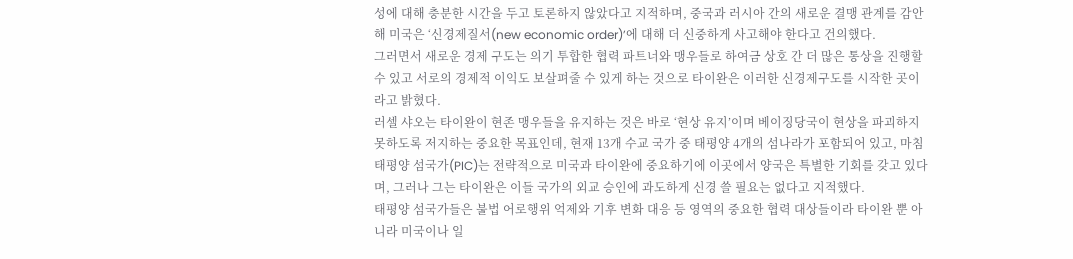성에 대해 충분한 시간을 두고 토론하지 않았다고 지적하며, 중국과 러시아 간의 새로운 결맹 관계를 감안해 미국은 ‘신경제질서(new economic order)’에 대해 더 신중하게 사고해야 한다고 건의했다.
그러면서 새로운 경제 구도는 의기 투합한 협력 파트너와 맹우들로 하여금 상호 간 더 많은 통상을 진행할 수 있고 서로의 경제적 이익도 보살펴줄 수 있게 하는 것으로 타이완은 이러한 신경제구도를 시작한 곳이라고 밝혔다.
러셀 샤오는 타이완이 현존 맹우들을 유지하는 것은 바로 ‘현상 유지’이며 베이징당국이 현상을 파괴하지 못하도록 저지하는 중요한 목표인데, 현재 13개 수교 국가 중 태평양 4개의 섬나라가 포함되어 있고, 마침 태평양 섬국가(PIC)는 전략적으로 미국과 타이완에 중요하기에 이곳에서 양국은 특별한 기회를 갖고 있다며, 그러나 그는 타이완은 이들 국가의 외교 승인에 과도하게 신경 쓸 필요는 없다고 지적했다.
태평양 섬국가들은 불법 어로행위 억제와 기후 변화 대응 등 영역의 중요한 협력 대상들이라 타이완 뿐 아니라 미국이나 일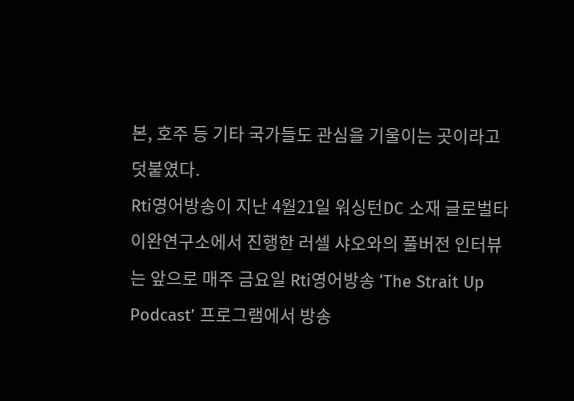본, 호주 등 기타 국가들도 관심을 기울이는 곳이라고 덧붙였다.
Rti영어방송이 지난 4월21일 워싱턴DC 소재 글로벌타이완연구소에서 진행한 러셀 샤오와의 풀버전 인터뷰는 앞으로 매주 금요일 Rti영어방송 ‘The Strait Up Podcast’ 프로그램에서 방송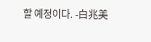할 예정이다. -白兆美